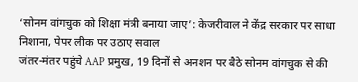‘सोनम वांगचुक को शिक्षा मंत्री बनाया जाए’: केजरीवाल ने केंद्र सरकार पर साधा निशाना, पेपर लीक पर उठाए सवाल
जंतर-मंतर पहुंचे AAP प्रमुख, 19 दिनों से अनशन पर बैठे सोनम वांगचुक से की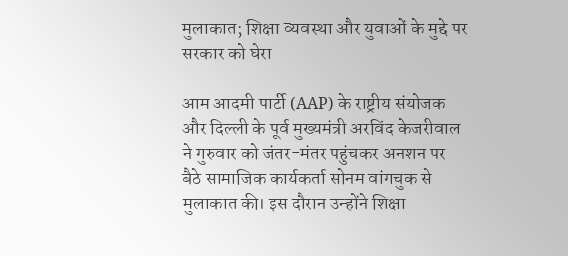मुलाकात; शिक्षा व्यवस्था और युवाओं के मुद्दे पर सरकार को घेरा

आम आदमी पार्टी (AAP) के राष्ट्रीय संयोजक और दिल्ली के पूर्व मुख्यमंत्री अरविंद केजरीवाल ने गुरुवार को जंतर-मंतर पहुंचकर अनशन पर बैठे सामाजिक कार्यकर्ता सोनम वांगचुक से मुलाकात की। इस दौरान उन्होंने शिक्षा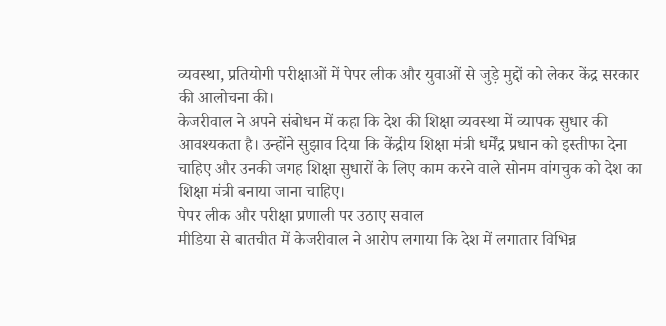व्यवस्था, प्रतियोगी परीक्षाओं में पेपर लीक और युवाओं से जुड़े मुद्दों को लेकर केंद्र सरकार की आलोचना की।
केजरीवाल ने अपने संबोधन में कहा कि देश की शिक्षा व्यवस्था में व्यापक सुधार की आवश्यकता है। उन्होंने सुझाव दिया कि केंद्रीय शिक्षा मंत्री धर्मेंद्र प्रधान को इस्तीफा देना चाहिए और उनकी जगह शिक्षा सुधारों के लिए काम करने वाले सोनम वांगचुक को देश का शिक्षा मंत्री बनाया जाना चाहिए।
पेपर लीक और परीक्षा प्रणाली पर उठाए सवाल
मीडिया से बातचीत में केजरीवाल ने आरोप लगाया कि देश में लगातार विभिन्न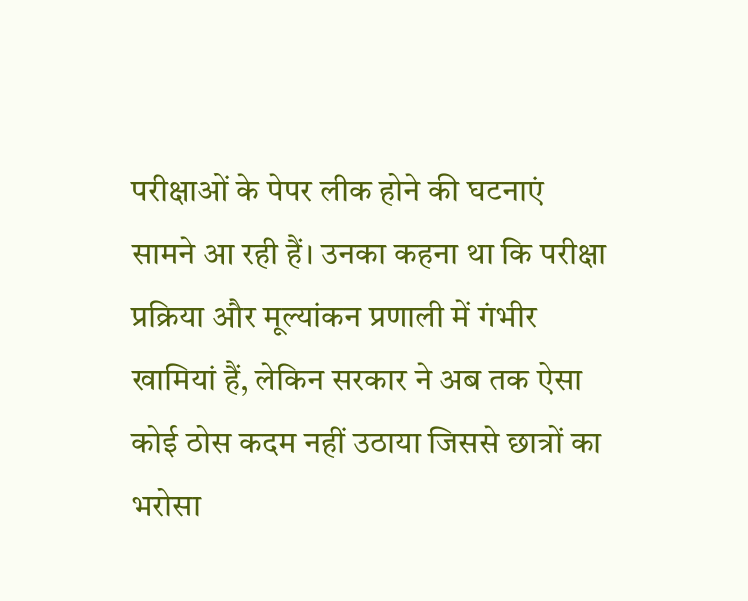परीक्षाओं के पेपर लीक होने की घटनाएं सामने आ रही हैं। उनका कहना था कि परीक्षा प्रक्रिया और मूल्यांकन प्रणाली में गंभीर खामियां हैं, लेकिन सरकार ने अब तक ऐसा कोई ठोस कदम नहीं उठाया जिससे छात्रों का भरोसा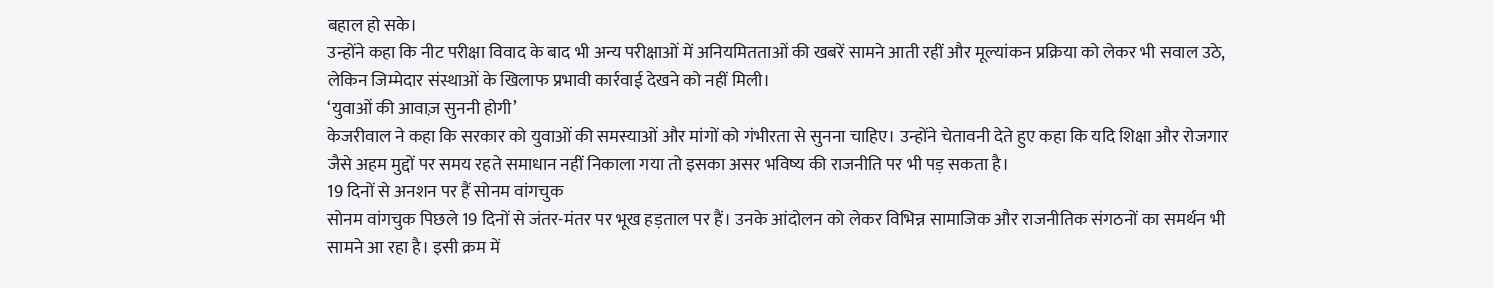बहाल हो सके।
उन्होंने कहा कि नीट परीक्षा विवाद के बाद भी अन्य परीक्षाओं में अनियमितताओं की खबरें सामने आती रहीं और मूल्यांकन प्रक्रिया को लेकर भी सवाल उठे, लेकिन जिम्मेदार संस्थाओं के खिलाफ प्रभावी कार्रवाई देखने को नहीं मिली।
‘युवाओं की आवाज़ सुननी होगी’
केजरीवाल ने कहा कि सरकार को युवाओं की समस्याओं और मांगों को गंभीरता से सुनना चाहिए। उन्होंने चेतावनी देते हुए कहा कि यदि शिक्षा और रोजगार जैसे अहम मुद्दों पर समय रहते समाधान नहीं निकाला गया तो इसका असर भविष्य की राजनीति पर भी पड़ सकता है।
19 दिनों से अनशन पर हैं सोनम वांगचुक
सोनम वांगचुक पिछले 19 दिनों से जंतर-मंतर पर भूख हड़ताल पर हैं। उनके आंदोलन को लेकर विभिन्न सामाजिक और राजनीतिक संगठनों का समर्थन भी सामने आ रहा है। इसी क्रम में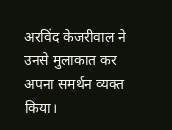अरविंद केजरीवाल ने उनसे मुलाकात कर अपना समर्थन व्यक्त किया।